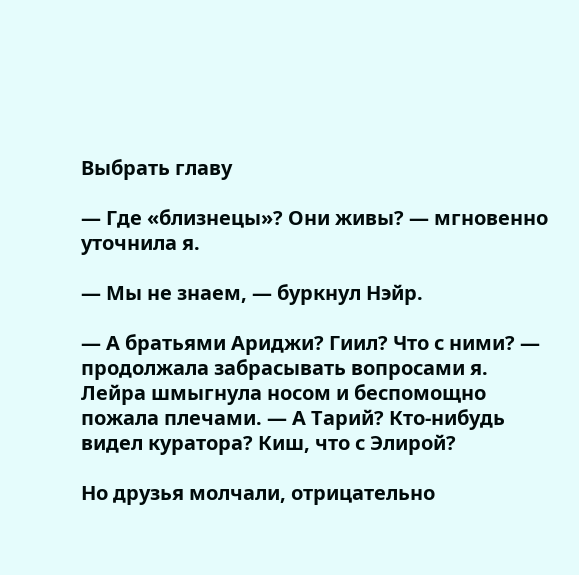Выбрать главу

— Где «близнецы»? Они живы? — мгновенно уточнила я.

— Мы не знаем, — буркнул Нэйр.

— А братьями Ариджи? Гиил? Что с ними? — продолжала забрасывать вопросами я. Лейра шмыгнула носом и беспомощно пожала плечами. — А Тарий? Кто-нибудь видел куратора? Киш, что с Элирой?

Но друзья молчали, отрицательно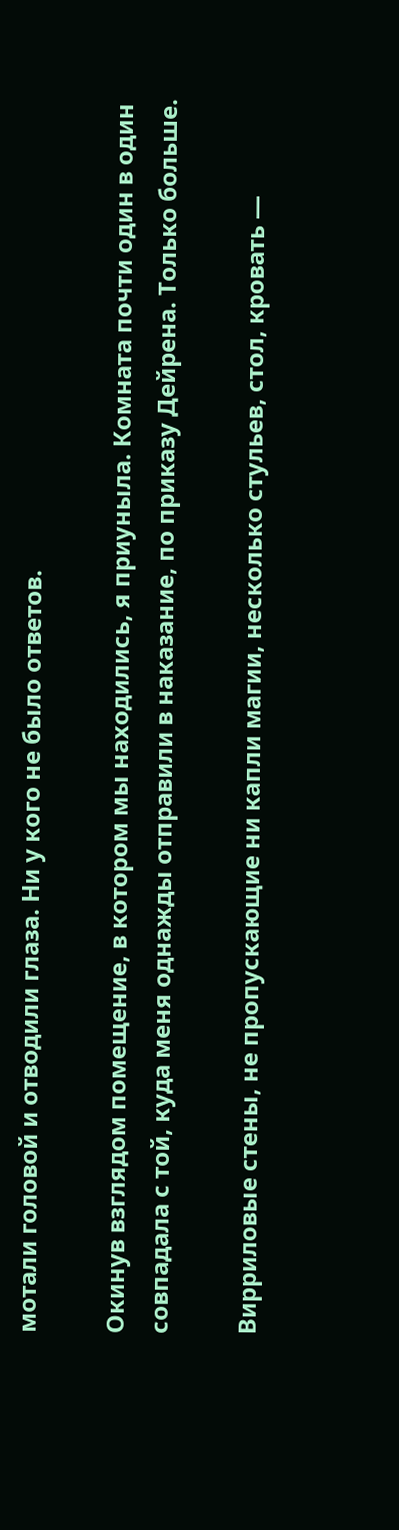мотали головой и отводили глаза. Ни у кого не было ответов.

Окинув взглядом помещение, в котором мы находились, я приуныла. Комната почти один в один совпадала с той, куда меня однажды отправили в наказание, по приказу Дейрена. Только больше.

Вирриловые стены, не пропускающие ни капли магии, несколько стульев, стол, кровать —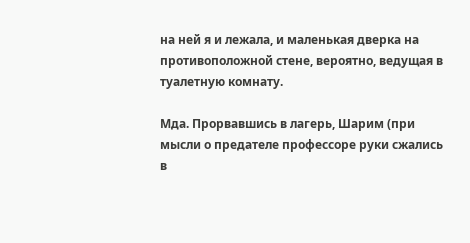на ней я и лежала, и маленькая дверка на противоположной стене, вероятно, ведущая в туалетную комнату.

Мда. Прорвавшись в лагерь, Шарим (при мысли о предателе профессоре руки сжались в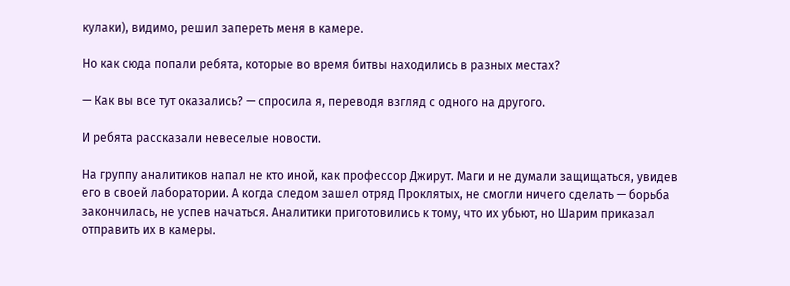кулаки), видимо, решил запереть меня в камере.

Но как сюда попали ребята, которые во время битвы находились в разных местах?

— Как вы все тут оказались? — спросила я, переводя взгляд с одного на другого.

И ребята рассказали невеселые новости.

На группу аналитиков напал не кто иной, как профессор Джирут. Маги и не думали защищаться, увидев его в своей лаборатории. А когда следом зашел отряд Проклятых, не смогли ничего сделать — борьба закончилась, не успев начаться. Аналитики приготовились к тому, что их убьют, но Шарим приказал отправить их в камеры.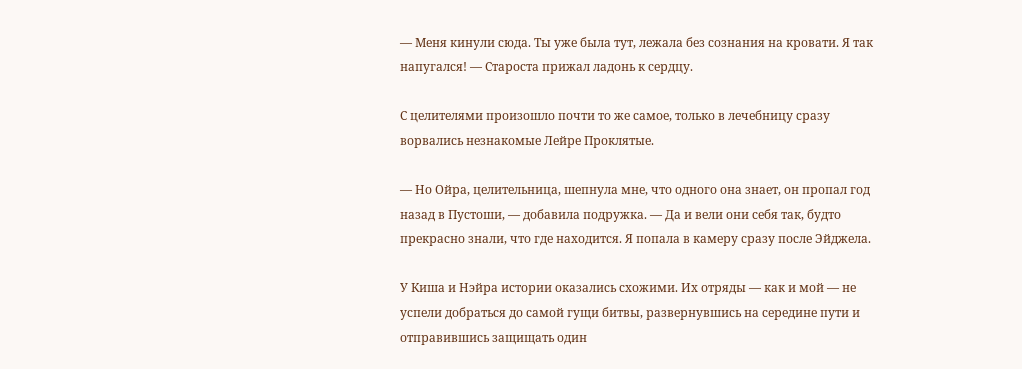— Меня кинули сюда. Ты уже была тут, лежала без сознания на кровати. Я так напугался! — Староста прижал ладонь к сердцу.

С целителями произошло почти то же самое, только в лечебницу сразу ворвались незнакомые Лейре Проклятые.

— Но Ойра, целительница, шепнула мне, что одного она знает, он пропал год назад в Пустоши, — добавила подружка. — Да и вели они себя так, будто прекрасно знали, что где находится. Я попала в камеру сразу после Эйджела.

У Киша и Нэйра истории оказались схожими. Их отряды — как и мой — не успели добраться до самой гущи битвы, развернувшись на середине пути и отправившись защищать один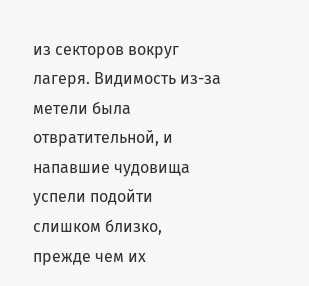из секторов вокруг лагеря. Видимость из-за метели была отвратительной, и напавшие чудовища успели подойти слишком близко, прежде чем их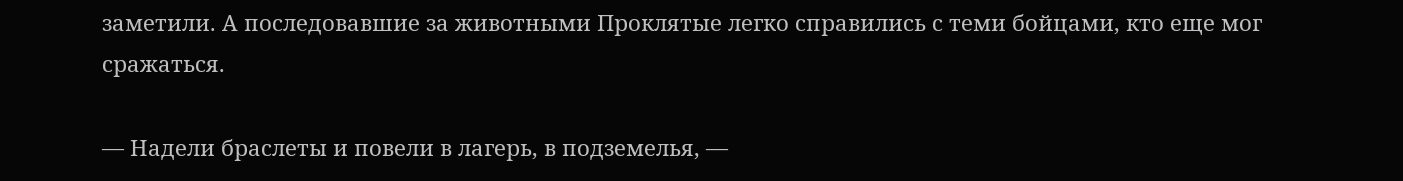заметили. А последовавшие за животными Проклятые легко справились с теми бойцами, кто еще мог сражаться.

— Надели браслеты и повели в лагерь, в подземелья, —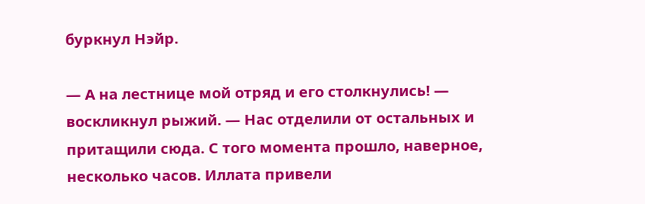буркнул Нэйр.

— А на лестнице мой отряд и его столкнулись! — воскликнул рыжий. — Нас отделили от остальных и притащили сюда. С того момента прошло, наверное, несколько часов. Иллата привели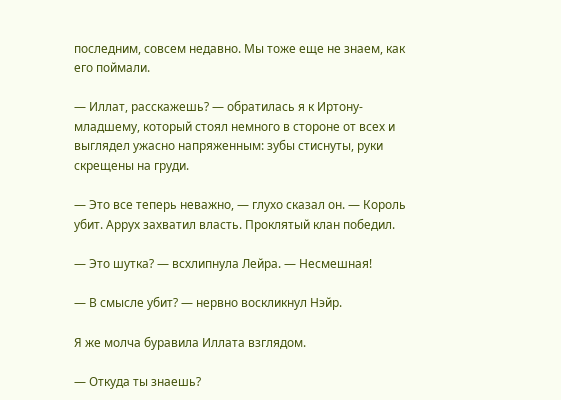последним, совсем недавно. Мы тоже еще не знаем, как его поймали.

— Иллат, расскажешь? — обратилась я к Иртону-младшему, который стоял немного в стороне от всех и выглядел ужасно напряженным: зубы стиснуты, руки скрещены на груди.

— Это все теперь неважно, — глухо сказал он. — Король убит. Аррух захватил власть. Проклятый клан победил.

— Это шутка? — всхлипнула Лейра. — Несмешная!

— В смысле убит? — нервно воскликнул Нэйр.

Я же молча буравила Иллата взглядом.

— Откуда ты знаешь?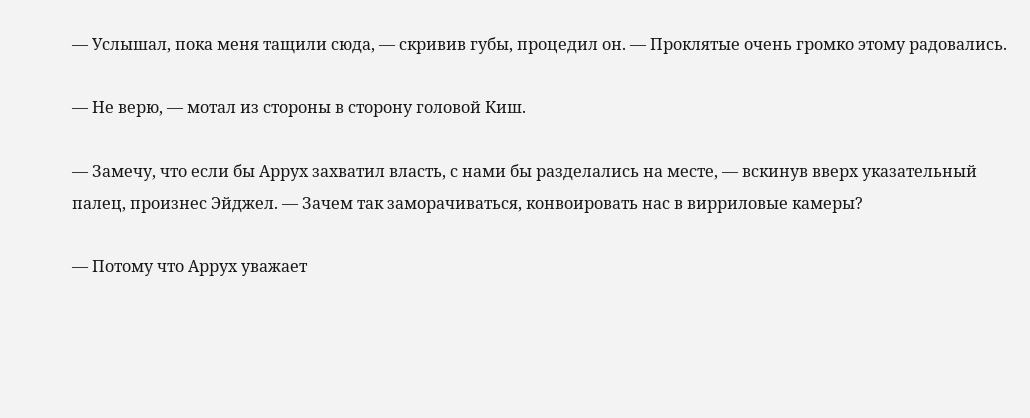— Услышал, пока меня тащили сюда, — скривив губы, процедил он. — Проклятые очень громко этому радовались.

— Не верю, — мотал из стороны в сторону головой Киш.

— Замечу, что если бы Аррух захватил власть, с нами бы разделались на месте, — вскинув вверх указательный палец, произнес Эйджел. — Зачем так заморачиваться, конвоировать нас в вирриловые камеры?

— Потому что Аррух уважает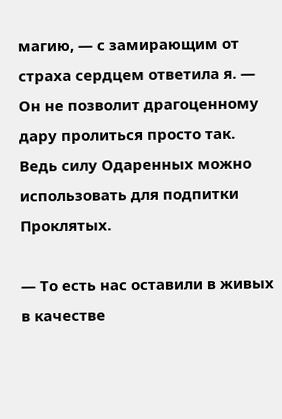магию, — с замирающим от страха сердцем ответила я. — Он не позволит драгоценному дару пролиться просто так. Ведь силу Одаренных можно использовать для подпитки Проклятых.

— То есть нас оставили в живых в качестве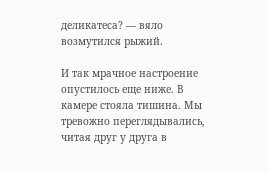деликатеса? — вяло возмутился рыжий.

И так мрачное настроение опустилось еще ниже. В камере стояла тишина. Мы тревожно переглядывались, читая друг у друга в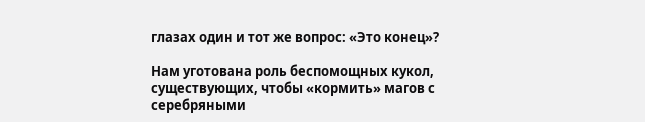глазах один и тот же вопрос: «Это конец»?

Нам уготована роль беспомощных кукол, существующих, чтобы «кормить» магов с серебряными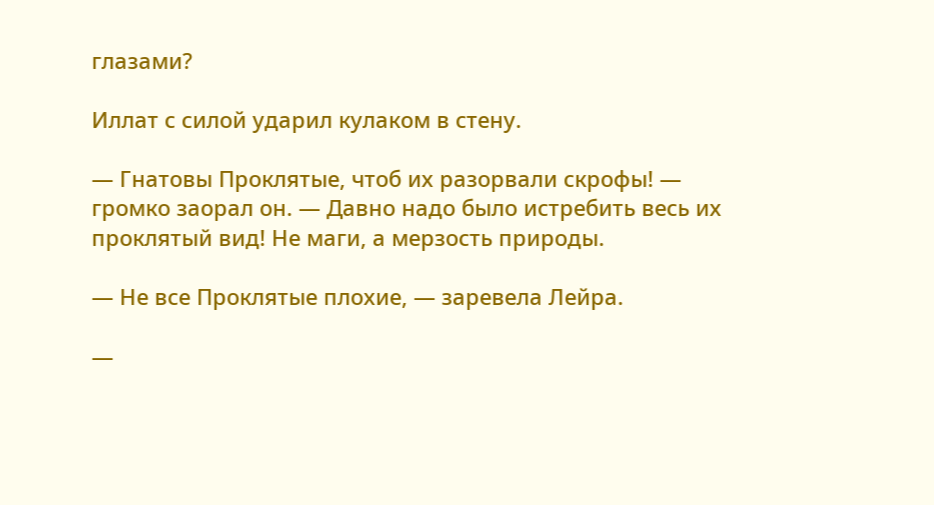глазами?

Иллат с силой ударил кулаком в стену.

— Гнатовы Проклятые, чтоб их разорвали скрофы! — громко заорал он. — Давно надо было истребить весь их проклятый вид! Не маги, а мерзость природы.

— Не все Проклятые плохие, — заревела Лейра.

—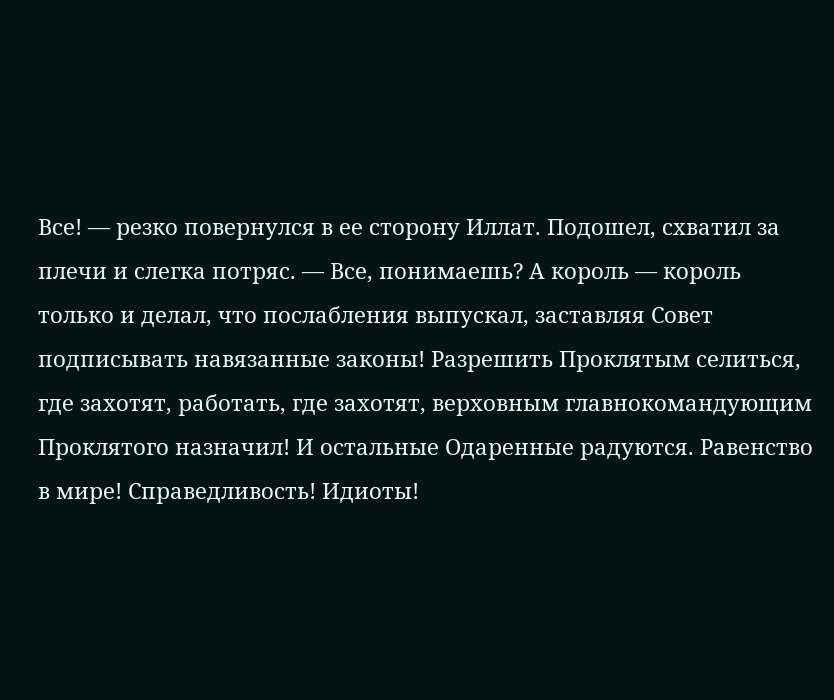Все! — резко повернулся в ее сторону Иллат. Подошел, схватил за плечи и слегка потряс. — Все, понимаешь? А король — король только и делал, что послабления выпускал, заставляя Совет подписывать навязанные законы! Разрешить Проклятым селиться, где захотят, работать, где захотят, верховным главнокомандующим Проклятого назначил! И остальные Одаренные радуются. Равенство в мире! Справедливость! Идиоты!